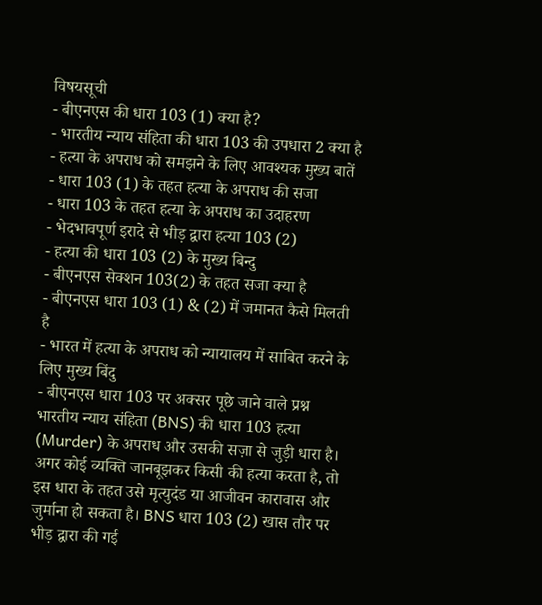विषयसूची
- बीएनएस की धारा 103 (1) क्या है?
- भारतीय न्याय संहिता की धारा 103 की उपधारा 2 क्या है
- हत्या के अपराध को समझने के लिए आवश्यक मुख्य बातें
- धारा 103 (1) के तहत हत्या के अपराध की सजा
- धारा 103 के तहत हत्या के अपराध का उदाहरण
- भेदभावपूर्ण इरादे से भीड़ द्वारा हत्या 103 (2)
- हत्या की धारा 103 (2) के मुख्य बिन्दु
- बीएनएस सेक्शन 103(2) के तहत सजा क्या है
- बीएनएस धारा 103 (1) & (2) में जमानत कैसे मिलती है
- भारत में हत्या के अपराध को न्यायालय में साबित करने के लिए मुख्य बिंदु
- बीएनएस धारा 103 पर अक्सर पूछे जाने वाले प्रश्न
भारतीय न्याय संहिता (BNS) की धारा 103 हत्या (Murder) के अपराध और उसकी सज़ा से जुड़ी धारा है। अगर कोई व्यक्ति जानबूझकर किसी की हत्या करता है, तो इस धारा के तहत उसे मृत्युदंड या आजीवन कारावास और जुर्माना हो सकता है। BNS धारा 103 (2) खास तौर पर भीड़ द्वारा की गई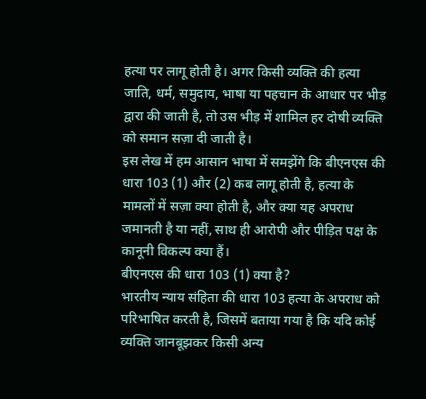हत्या पर लागू होती है। अगर किसी व्यक्ति की हत्या जाति, धर्म, समुदाय, भाषा या पहचान के आधार पर भीड़ द्वारा की जाती है, तो उस भीड़ में शामिल हर दोषी व्यक्ति को समान सज़ा दी जाती है।
इस लेख में हम आसान भाषा में समझेंगे कि बीएनएस की धारा 103 (1) और (2) कब लागू होती है, हत्या के मामलों में सज़ा क्या होती है, और क्या यह अपराध जमानती है या नहीं, साथ ही आरोपी और पीड़ित पक्ष के कानूनी विकल्प क्या हैं।
बीएनएस की धारा 103 (1) क्या है?
भारतीय न्याय संहिता की धारा 103 हत्या के अपराध को परिभाषित करती है, जिसमें बताया गया है कि यदि कोई व्यक्ति जानबूझकर किसी अन्य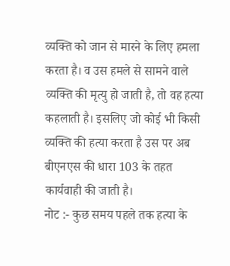व्यक्ति को जान से मारने के लिए हमला करता है। व उस हमले से सामने वाले व्यक्ति की मृत्यु हो जाती है, तो वह हत्या कहलाती है। इसलिए जो कोई भी किसी व्यक्ति की हत्या करता है उस पर अब बीएनएस की धारा 103 के तहत कार्यवाही की जाती है।
नोट :- कुछ समय पहले तक हत्या के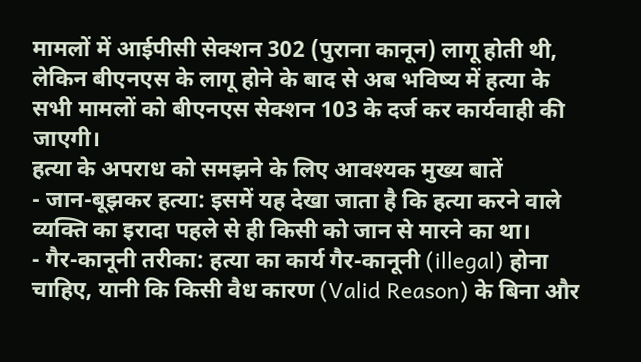मामलों में आईपीसी सेक्शन 302 (पुराना कानून) लागू होती थी, लेकिन बीएनएस के लागू होने के बाद से अब भविष्य में हत्या के सभी मामलों को बीएनएस सेक्शन 103 के दर्ज कर कार्यवाही की जाएगी।
हत्या के अपराध को समझने के लिए आवश्यक मुख्य बातें
- जान-बूझकर हत्या: इसमें यह देखा जाता है कि हत्या करने वाले व्यक्ति का इरादा पहले से ही किसी को जान से मारने का था।
- गैर-कानूनी तरीका: हत्या का कार्य गैर-कानूनी (illegal) होना चाहिए, यानी कि किसी वैध कारण (Valid Reason) के बिना और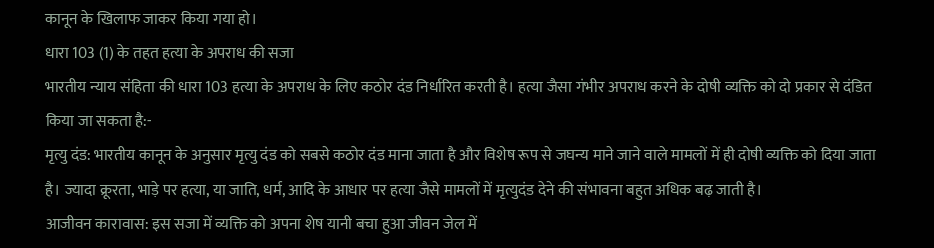कानून के खिलाफ जाकर किया गया हो।
धारा 103 (1) के तहत हत्या के अपराध की सजा
भारतीय न्याय संहिता की धारा 103 हत्या के अपराध के लिए कठोर दंड निर्धारित करती है। हत्या जैसा गंभीर अपराध करने के दोषी व्यक्ति को दो प्रकार से दंडित किया जा सकता है:-
मृत्यु दंड: भारतीय कानून के अनुसार मृत्यु दंड को सबसे कठोर दंड माना जाता है और विशेष रूप से जघन्य माने जाने वाले मामलों में ही दोषी व्यक्ति को दिया जाता है। ज्यादा क्रूरता, भाड़े पर हत्या, या जाति, धर्म, आदि के आधार पर हत्या जैसे मामलों में मृत्युदंड देने की संभावना बहुत अधिक बढ़ जाती है।
आजीवन कारावास: इस सजा में व्यक्ति को अपना शेष यानी बचा हुआ जीवन जेल में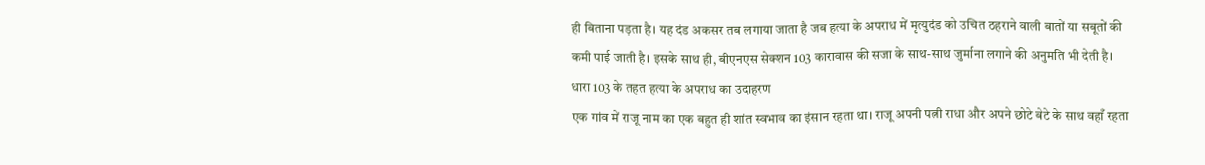ही बिताना पड़ता है। यह दंड अकसर तब लगाया जाता है जब हत्या के अपराध में मृत्युदंड को उचित ठहराने वाली बातों या सबूतों की कमी पाई जाती है। इसके साथ ही, बीएनएस सेक्शन 103 कारावास की सजा के साथ-साथ जुर्माना लगाने की अनुमति भी देती है।
धारा 103 के तहत हत्या के अपराध का उदाहरण
एक गांव में राजू नाम का एक बहुत ही शांत स्वभाव का इंसान रहता था। राजू अपनी पत्नी राधा और अपने छोटे बेटे के साथ वहाँ रहता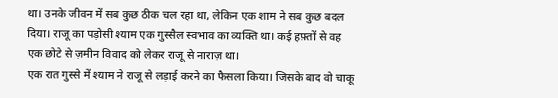था। उनके जीवन में सब कुछ ठीक चल रहा था, लेकिन एक शाम ने सब कुछ बदल दिया। राजू का पड़ोसी श्याम एक गुस्सैल स्वभाव का व्यक्ति था। कई हफ़्तों से वह एक छोटे से ज़मीन विवाद को लेकर राजू से नाराज़ था।
एक रात गुस्से में श्याम ने राजू से लड़ाई करने का फैसला किया। जिसके बाद वो चाकू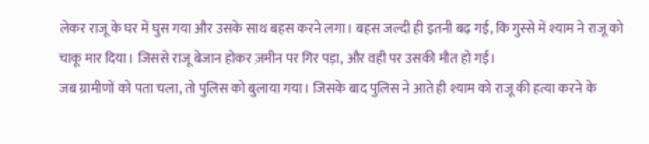लेकर राजू के घर में घुस गया और उसके साथ बहस करने लगा। बहस जल्दी ही इतनी बढ़ गई, कि गुस्से में श्याम ने राजू को चाकू मार दिया। जिससे राजू बेजान होकर ज़मीन पर गिर पड़ा, और वही पर उसकी मौत हो गई।
जब ग्रामीणों को पता चला, तो पुलिस को बुलाया गया। जिसके बाद पुलिस ने आते ही श्याम को राजू की हत्या करने के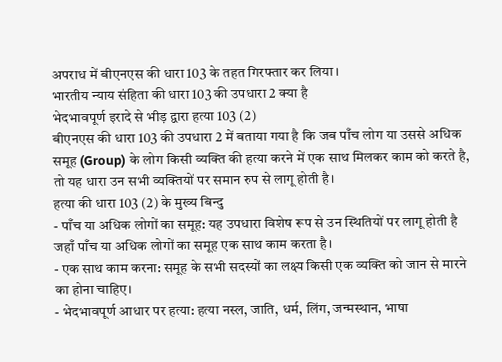अपराध में बीएनएस की धारा 103 के तहत गिरफ्तार कर लिया।
भारतीय न्याय संहिता की धारा 103 की उपधारा 2 क्या है
भेदभावपूर्ण इरादे से भीड़ द्वारा हत्या 103 (2)
बीएनएस की धारा 103 की उपधारा 2 में बताया गया है कि जब पाँच लोग या उससे अधिक समूह (Group) के लोग किसी व्यक्ति की हत्या करने में एक साथ मिलकर काम को करते है, तो यह धारा उन सभी व्यक्तियों पर समान रुप से लागू होती है।
हत्या की धारा 103 (2) के मुख्य बिन्दु
- पाँच या अधिक लोगों का समूह: यह उपधारा विशेष रूप से उन स्थितियों पर लागू होती है जहाँ पाँच या अधिक लोगों का समूह एक साथ काम करता है।
- एक साथ काम करना: समूह के सभी सदस्यों का लक्ष्य किसी एक व्यक्ति को जान से मारने का होना चाहिए।
- भेदभावपूर्ण आधार पर हत्या: हत्या नस्ल, जाति, धर्म, लिंग, जन्मस्थान, भाषा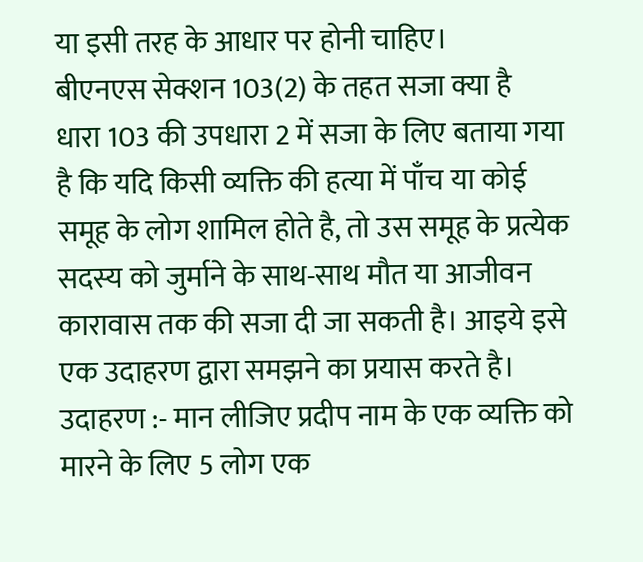या इसी तरह के आधार पर होनी चाहिए।
बीएनएस सेक्शन 103(2) के तहत सजा क्या है
धारा 103 की उपधारा 2 में सजा के लिए बताया गया है कि यदि किसी व्यक्ति की हत्या में पाँच या कोई समूह के लोग शामिल होते है, तो उस समूह के प्रत्येक सदस्य को जुर्माने के साथ-साथ मौत या आजीवन कारावास तक की सजा दी जा सकती है। आइये इसे एक उदाहरण द्वारा समझने का प्रयास करते है।
उदाहरण :- मान लीजिए प्रदीप नाम के एक व्यक्ति को मारने के लिए 5 लोग एक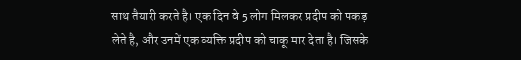साथ तैयारी करते है। एक दिन वे 5 लोग मिलकर प्रदीप को पकड़ लेते है, और उनमें एक व्यक्ति प्रदीप को चाकू मार देता है। जिसके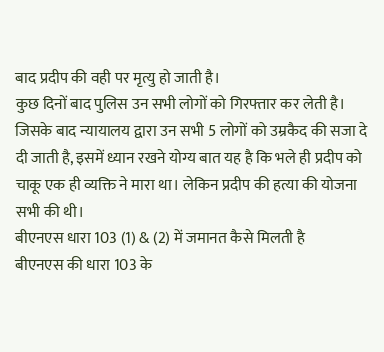बाद प्रदीप की वही पर मृत्यु हो जाती है।
कुछ दिनों बाद पुलिस उन सभी लोगों को गिरफ्तार कर लेती है। जिसके बाद न्यायालय द्वारा उन सभी 5 लोगों को उम्रकैद की सजा दे दी जाती है, इसमें ध्यान रखने योग्य बात यह है कि भले ही प्रदीप को चाकू एक ही व्यक्ति ने मारा था। लेकिन प्रदीप की हत्या की योजना सभी की थी।
बीएनएस धारा 103 (1) & (2) में जमानत कैसे मिलती है
बीएनएस की धारा 103 के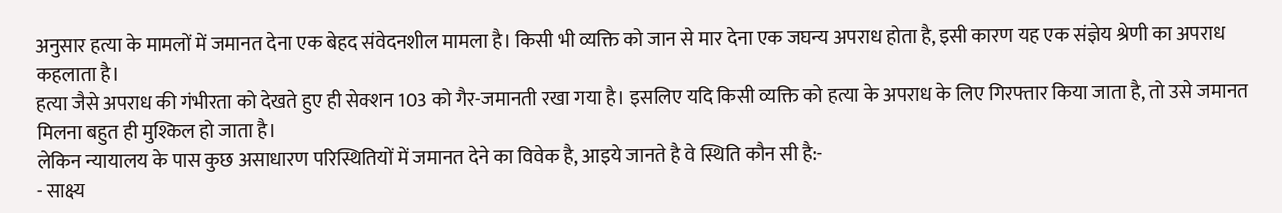अनुसार हत्या के मामलों में जमानत देना एक बेहद संवेदनशील मामला है। किसी भी व्यक्ति को जान से मार देना एक जघन्य अपराध होता है, इसी कारण यह एक संज्ञेय श्रेणी का अपराध कहलाता है।
हत्या जैसे अपराध की गंभीरता को देखते हुए ही सेक्शन 103 को गैर-जमानती रखा गया है। इसलिए यदि किसी व्यक्ति को हत्या के अपराध के लिए गिरफ्तार किया जाता है, तो उसे जमानत मिलना बहुत ही मुश्किल हो जाता है।
लेकिन न्यायालय के पास कुछ असाधारण परिस्थितियों में जमानत देने का विवेक है, आइये जानते है वे स्थिति कौन सी है:-
- साक्ष्य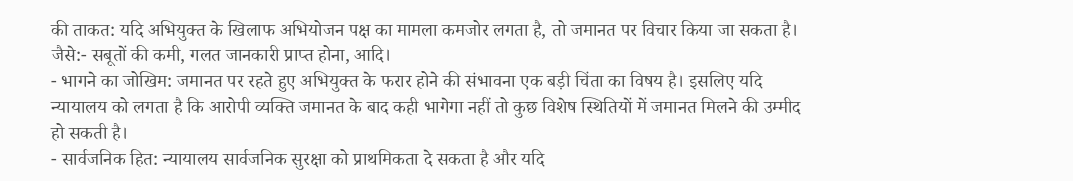की ताकत: यदि अभियुक्त के खिलाफ अभियोजन पक्ष का मामला कमजोर लगता है, तो जमानत पर विचार किया जा सकता है। जैसे:- सबूतों की कमी, गलत जानकारी प्राप्त होना, आदि।
- भागने का जोखिम: जमानत पर रहते हुए अभियुक्त के फरार होने की संभावना एक बड़ी चिंता का विषय है। इसलिए यदि न्यायालय को लगता है कि आरोपी व्यक्ति जमानत के बाद कही भागेगा नहीं तो कुछ विशेष स्थितियों में जमानत मिलने की उम्मीद हो सकती है।
- सार्वजनिक हित: न्यायालय सार्वजनिक सुरक्षा को प्राथमिकता दे सकता है और यदि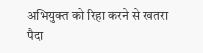अभियुक्त को रिहा करने से खतरा पैदा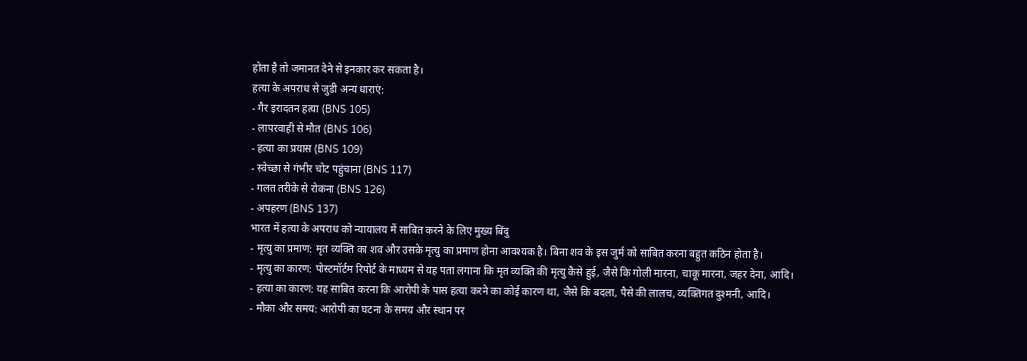होता है तो जमानत देने से इनकार कर सकता है।
हत्या के अपराध से जुडी अन्य धाराएं:
- गैर इरादतन हत्या (BNS 105)
- लापरवाही से मौत (BNS 106)
- हत्या का प्रयास (BNS 109)
- स्वेच्छा से गंभीर चोट पहुंचाना (BNS 117)
- गलत तरीके से रोकना (BNS 126)
- अपहरण (BNS 137)
भारत में हत्या के अपराध को न्यायालय में साबित करने के लिए मुख्य बिंदु
- मृत्यु का प्रमाण: मृत व्यक्ति का शव और उसके मृत्यु का प्रमाण होना आवश्यक है। बिना शव के इस जुर्म को साबित करना बहुत कठिन होता है।
- मृत्यु का कारण: पोस्टमॉर्टम रिपोर्ट के माध्यम से यह पता लगाना कि मृत व्यक्ति की मृत्यु कैसे हुई, जैसे कि गोली मारना, चाकू मारना, जहर देना, आदि।
- हत्या का कारण: यह साबित करना कि आरोपी के पास हत्या करने का कोई कारण था, जैसे कि बदला, पैसे की लालच, व्यक्तिगत दुश्मनी, आदि।
- मौका और समय: आरोपी का घटना के समय और स्थान पर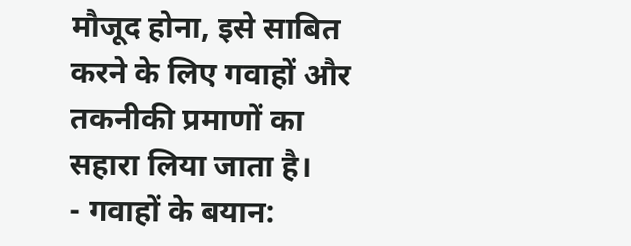मौजूद होना, इसे साबित करने के लिए गवाहों और तकनीकी प्रमाणों का सहारा लिया जाता है।
- गवाहों के बयान: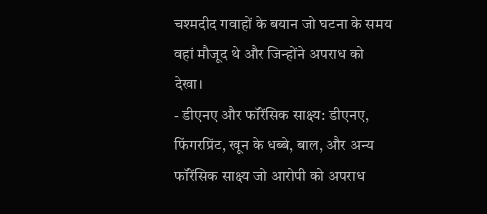चश्मदीद गवाहों के बयान जो घटना के समय वहां मौजूद थे और जिन्होंने अपराध को देखा।
- डीएनए और फॉरेंसिक साक्ष्य: डीएनए, फिंगरप्रिंट, खून के धब्बे, बाल, और अन्य फॉरेंसिक साक्ष्य जो आरोपी को अपराध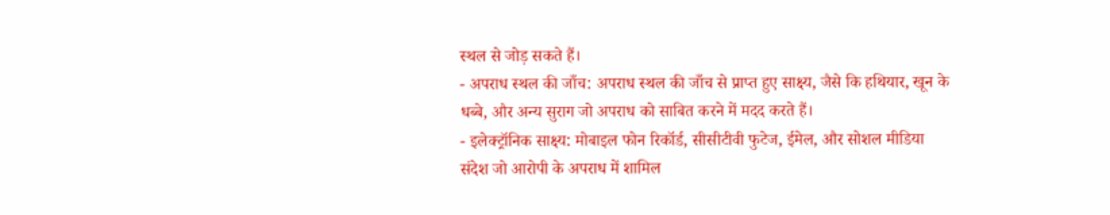स्थल से जोड़ सकते हैं।
- अपराध स्थल की जाँच: अपराध स्थल की जाँच से प्राप्त हुए साक्ष्य, जैसे कि हथियार, खून के धब्बे, और अन्य सुराग जो अपराध को साबित करने में मदद करते हैं।
- इलेक्ट्रॉनिक साक्ष्य: मोबाइल फोन रिकॉर्ड, सीसीटीवी फुटेज, ईमेल, और सोशल मीडिया संदेश जो आरोपी के अपराध में शामिल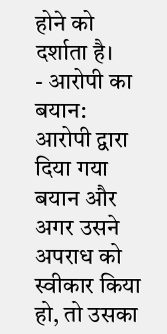होने को दर्शाता है।
- आरोपी का बयान: आरोपी द्वारा दिया गया बयान और अगर उसने अपराध को स्वीकार किया हो, तो उसका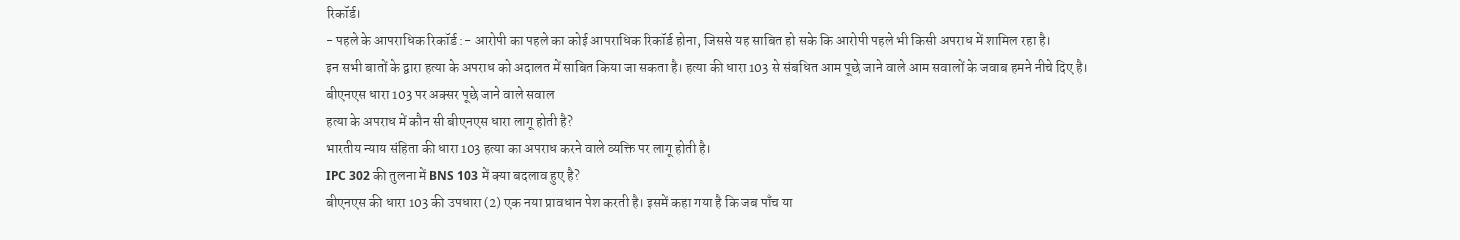रिकॉर्ड।
- पहले के आपराधिक रिकॉर्ड :- आरोपी का पहले का कोई आपराधिक रिकॉर्ड होना, जिससे यह साबित हो सके कि आरोपी पहले भी किसी अपराध में शामिल रहा है।
इन सभी बातों के द्वारा हत्या के अपराध को अदालत में साबित किया जा सकता है। हत्या की धारा 103 से संबधित आम पूछे जाने वाले आम सवालों के जवाब हमने नीचे दिए है।
बीएनएस धारा 103 पर अक्सर पूछे जाने वाले सवाल
हत्या के अपराध में कौन सी बीएनएस धारा लागू होती है?
भारतीय न्याय संहिता की धारा 103 हत्या का अपराध करने वाले व्यक्ति पर लागू होती है।
IPC 302 की तुलना में BNS 103 में क्या बदलाव हुए है?
बीएनएस की धारा 103 की उपधारा (2) एक नया प्रावधान पेश करती है। इसमें कहा गया है कि जब पाँच या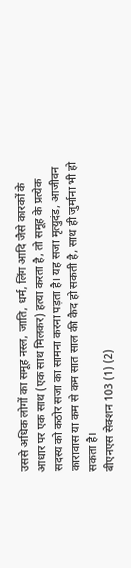उससे अधिक लोगों का समूह नस्ल, जाति, धर्म, लिंग आदि जैसे कारकों के आधार पर एक साथ (एक साथ मिलकर) हत्या करता है, तो समूह के प्रत्येक सदस्य को कठोर सजा का सामना करना पड़ता है। यह सजा मृत्युदंड, आजीवन कारावास या कम से कम सात साल की कैद हो सकती है, साथ ही जुर्माना भी हो सकता है।
बीएनएस सेक्शन 103 (1) (2)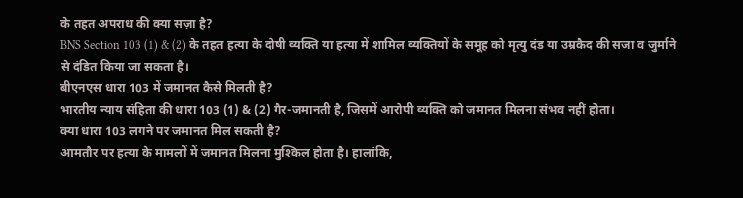के तहत अपराध की क्या सज़ा है?
BNS Section 103 (1) & (2) के तहत हत्या के दोषी व्यक्ति या हत्या में शामिल व्यक्तियों के समूह को मृत्यु दंड या उम्रकैद की सजा व जुर्माने से दंडित किया जा सकता है।
बीएनएस धारा 103 में जमानत कैसे मिलती है?
भारतीय न्याय संहिता की धारा 103 (1) & (2) गैर-जमानती है, जिसमें आरोपी व्यक्ति को जमानत मिलना संभव नहीं होता।
क्या धारा 103 लगने पर जमानत मिल सकती है?
आमतौर पर हत्या के मामलों में जमानत मिलना मुश्किल होता है। हालांकि,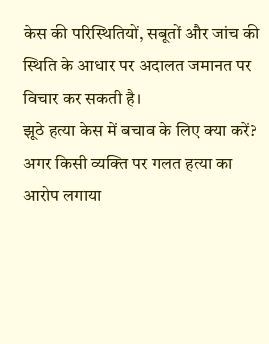केस की परिस्थितियों, सबूतों और जांच की स्थिति के आधार पर अदालत जमानत पर विचार कर सकती है।
झूठे हत्या केस में बचाव के लिए क्या करें?
अगर किसी व्यक्ति पर गलत हत्या का आरोप लगाया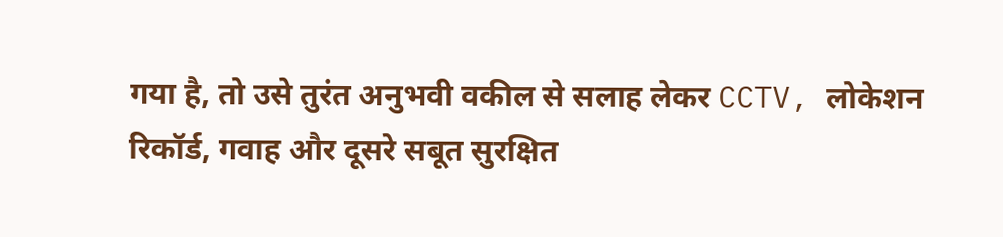गया है, तो उसे तुरंत अनुभवी वकील से सलाह लेकर CCTV, लोकेशन रिकॉर्ड, गवाह और दूसरे सबूत सुरक्षित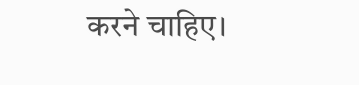करने चाहिए।